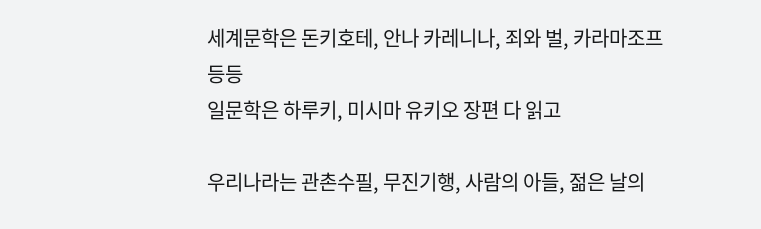세계문학은 돈키호테, 안나 카레니나, 죄와 벌, 카라마조프 등등
일문학은 하루키, 미시마 유키오 장편 다 읽고

우리나라는 관촌수필, 무진기행, 사람의 아들, 젊은 날의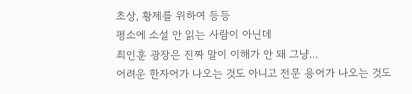초상, 황제를 위하여 등등
평소에 소설 안 읽는 사람이 아닌데
최인훈 광장은 진짜 말이 이해가 안 돼 그냥...
어려운 한자어가 나오는 것도 아니고 전문 용어가 나오는 것도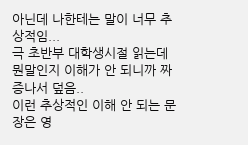아닌데 나한테는 말이 너무 추상적임...
극 초반부 대학생시절 읽는데 뭔말인지 이해가 안 되니까 짜증나서 덮음..
이런 추상적인 이해 안 되는 문장은 영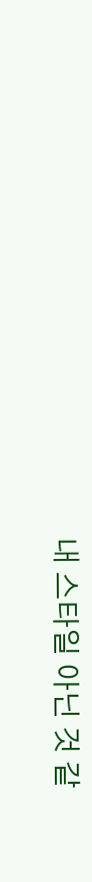내 스타일 아닌 것 같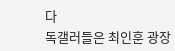다
독갤러들은 최인훈 광장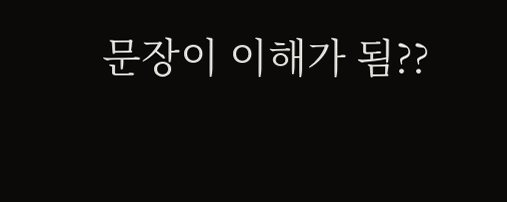문장이 이해가 됨??